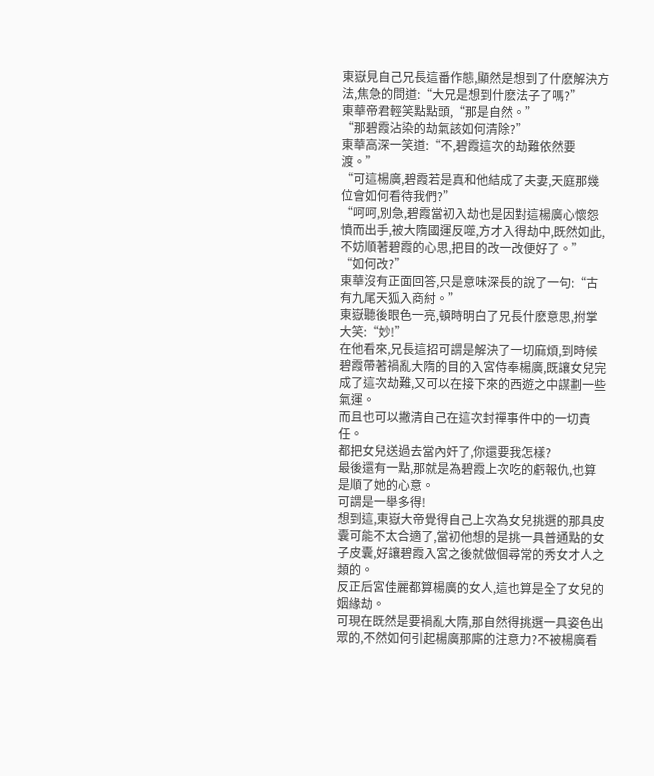東嶽見自己兄長這番作態,顯然是想到了什麽解決方法,焦急的問道:“大兄是想到什麽法子了嗎?”
東華帝君輕笑點點頭,“那是自然。”
“那碧霞沾染的劫氣該如何清除?”
東華高深一笑道:“不,碧霞這次的劫難依然要渡。”
“可這楊廣,碧霞若是真和他結成了夫妻,天庭那幾位會如何看待我們?”
“呵呵,別急,碧霞當初入劫也是因對這楊廣心懷怨憤而出手,被大隋國運反噬,方才入得劫中,既然如此,不妨順著碧霞的心思,把目的改一改便好了。”
“如何改?”
東華沒有正面回答,只是意味深長的說了一句:“古有九尾天狐入商紂。”
東嶽聽後眼色一亮,頓時明白了兄長什麽意思,拊掌大笑:“妙!”
在他看來,兄長這招可謂是解決了一切麻煩,到時候碧霞帶著禍亂大隋的目的入宮侍奉楊廣,既讓女兒完成了這次劫難,又可以在接下來的西遊之中謀劃一些氣運。
而且也可以撇清自己在這次封禪事件中的一切責任。
都把女兒送過去當內奸了,你還要我怎樣?
最後還有一點,那就是為碧霞上次吃的虧報仇,也算是順了她的心意。
可謂是一舉多得!
想到這,東嶽大帝覺得自己上次為女兒挑選的那具皮囊可能不太合適了,當初他想的是挑一具普通點的女子皮囊,好讓碧霞入宮之後就做個尋常的秀女才人之類的。
反正后宮佳麗都算楊廣的女人,這也算是全了女兒的姻緣劫。
可現在既然是要禍亂大隋,那自然得挑選一具姿色出眾的,不然如何引起楊廣那廝的注意力?不被楊廣看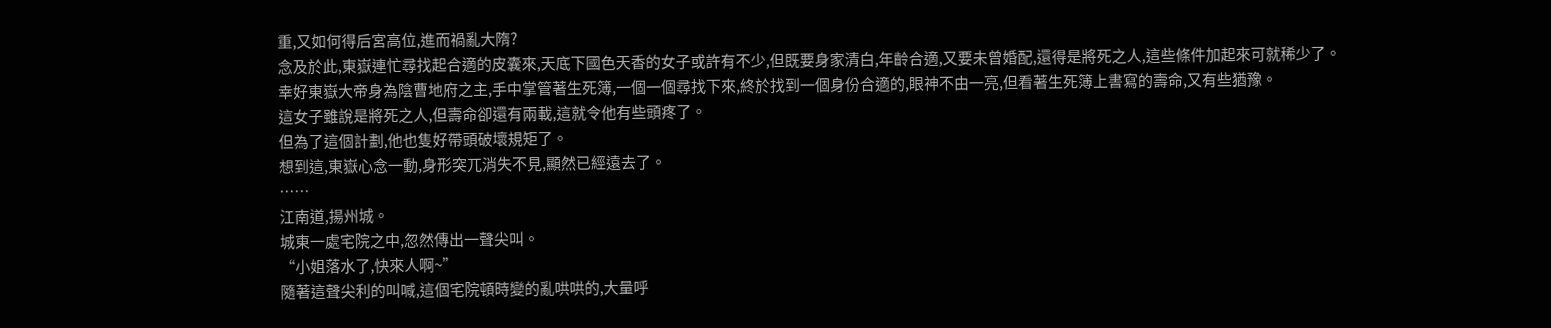重,又如何得后宮高位,進而禍亂大隋?
念及於此,東嶽連忙尋找起合適的皮囊來,天底下國色天香的女子或許有不少,但既要身家清白,年齡合適,又要未曾婚配,還得是將死之人,這些條件加起來可就稀少了。
幸好東嶽大帝身為陰曹地府之主,手中掌管著生死簿,一個一個尋找下來,終於找到一個身份合適的,眼神不由一亮,但看著生死簿上書寫的壽命,又有些猶豫。
這女子雖說是將死之人,但壽命卻還有兩載,這就令他有些頭疼了。
但為了這個計劃,他也隻好帶頭破壞規矩了。
想到這,東嶽心念一動,身形突兀消失不見,顯然已經遠去了。
……
江南道,揚州城。
城東一處宅院之中,忽然傳出一聲尖叫。
“小姐落水了,快來人啊~”
隨著這聲尖利的叫喊,這個宅院頓時變的亂哄哄的,大量呼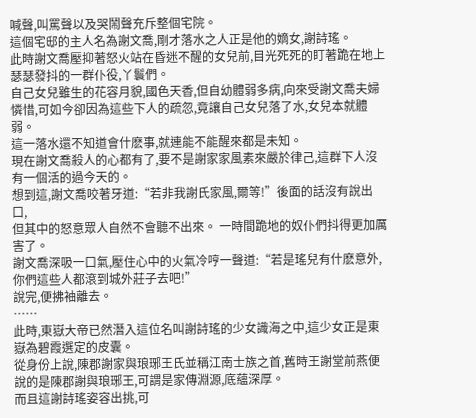喊聲,叫罵聲以及哭鬧聲充斥整個宅院。
這個宅邸的主人名為謝文喬,剛才落水之人正是他的嫡女,謝詩瑤。
此時謝文喬壓抑著怒火站在昏迷不醒的女兒前,目光死死的盯著跪在地上瑟瑟發抖的一群仆役,丫鬟們。
自己女兒雖生的花容月貌,國色天香,但自幼體弱多病,向來受謝文喬夫婦憐惜,可如今卻因為這些下人的疏忽,竟讓自己女兒落了水,女兒本就體弱。
這一落水還不知道會什麽事,就連能不能醒來都是未知。
現在謝文喬殺人的心都有了,要不是謝家家風素來嚴於律己,這群下人沒有一個活的過今天的。
想到這,謝文喬咬著牙道:“若非我謝氏家風,爾等!”後面的話沒有說出口,
但其中的怒意眾人自然不會聽不出來。 一時間跪地的奴仆們抖得更加厲害了。
謝文喬深吸一口氣,壓住心中的火氣冷哼一聲道:“若是瑤兒有什麽意外,你們這些人都滾到城外莊子去吧!”
說完,便拂袖離去。
……
此時,東嶽大帝已然潛入這位名叫謝詩瑤的少女識海之中,這少女正是東嶽為碧霞選定的皮囊。
從身份上說,陳郡謝家與琅琊王氏並稱江南士族之首,舊時王謝堂前燕便說的是陳郡謝與琅琊王,可謂是家傳淵源,底蘊深厚。
而且這謝詩瑤姿容出挑,可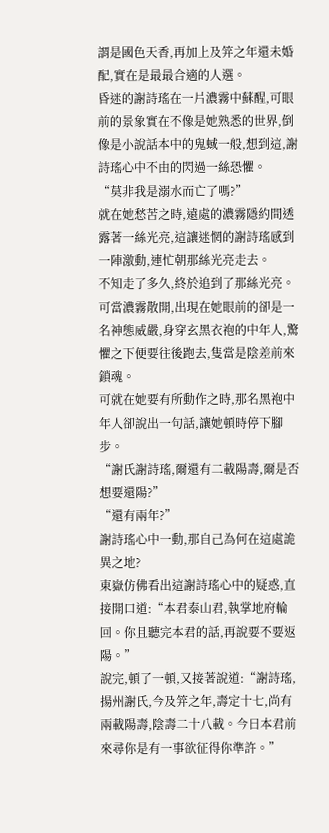謂是國色天香,再加上及笄之年還未婚配,實在是最最合適的人選。
昏迷的謝詩瑤在一片濃霧中蘇醒,可眼前的景象實在不像是她熟悉的世界,倒像是小說話本中的鬼蜮一般,想到這,謝詩瑤心中不由的閃過一絲恐懼。
“莫非我是溺水而亡了嗎?”
就在她愁苦之時,遠處的濃霧隱約間透露著一絲光亮,這讓迷惘的謝詩瑤感到一陣激動,連忙朝那絲光亮走去。
不知走了多久,終於追到了那絲光亮。
可當濃霧散開,出現在她眼前的卻是一名神態威嚴,身穿玄黑衣袍的中年人,驚懼之下便要往後跑去,隻當是陰差前來鎖魂。
可就在她要有所動作之時,那名黑袍中年人卻說出一句話,讓她頓時停下腳步。
“謝氏謝詩瑤,爾還有二載陽壽,爾是否想要還陽?”
“還有兩年?”
謝詩瑤心中一動,那自己為何在這處詭異之地?
東嶽仿佛看出這謝詩瑤心中的疑惑,直接開口道:“本君泰山君,執掌地府輪回。你且聽完本君的話,再說要不要返陽。”
說完,頓了一頓,又接著說道:“謝詩瑤,揚州謝氏,今及笄之年,壽定十七,尚有兩載陽壽,陰壽二十八載。今日本君前來尋你是有一事欲征得你準許。”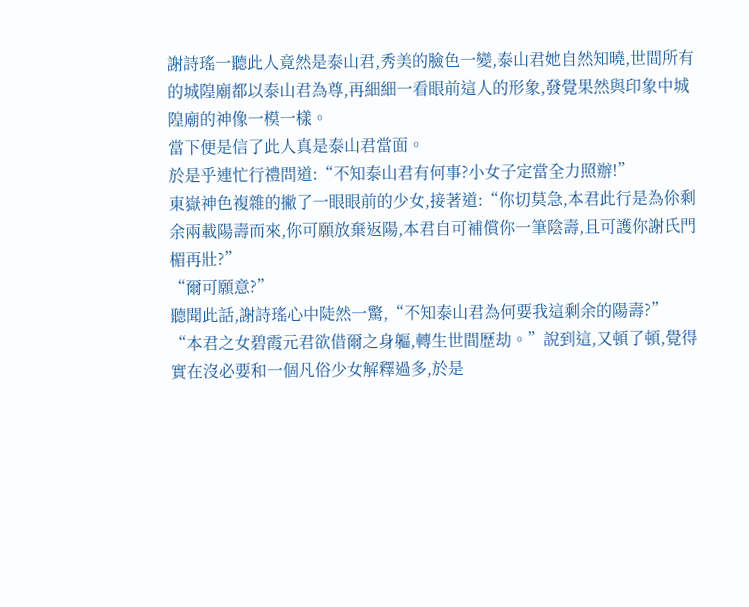謝詩瑤一聽此人竟然是泰山君,秀美的臉色一變,泰山君她自然知曉,世間所有的城隍廟都以泰山君為尊,再細細一看眼前這人的形象,發覺果然與印象中城隍廟的神像一模一樣。
當下便是信了此人真是泰山君當面。
於是乎連忙行禮問道:“不知泰山君有何事?小女子定當全力照辦!”
東嶽神色複雜的撇了一眼眼前的少女,接著道:“你切莫急,本君此行是為伱剩余兩載陽壽而來,你可願放棄返陽,本君自可補償你一筆陰壽,且可護你謝氏門楣再壯?”
“爾可願意?”
聽聞此話,謝詩瑤心中陡然一驚,“不知泰山君為何要我這剩余的陽壽?”
“本君之女碧霞元君欲借爾之身軀,轉生世間歷劫。”說到這,又頓了頓,覺得實在沒必要和一個凡俗少女解釋過多,於是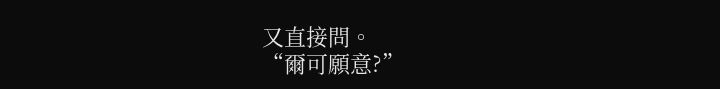又直接問。
“爾可願意?”